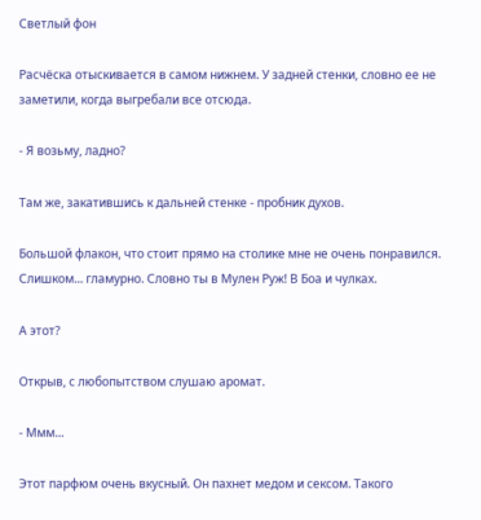Светлый фон

Расчёска отыскивается в самом нижнем. У задней стенки, словно ее не заметили, когда выгребали все отсюда.

- Я возьму, ладно?

Там же, закатившись к дальней стенке - пробник духов.

Большой флакон, что стоит прямо на столике мне не очень понравился. Слишком... гламурно. Словно ты в Мулен Руж! В Боа и чулках.

А этот?

Открыв, с любопытством слушаю аромат.

- Ммм...

Этот парфюм очень вкусный. Он пахнет медом и сексом. Такого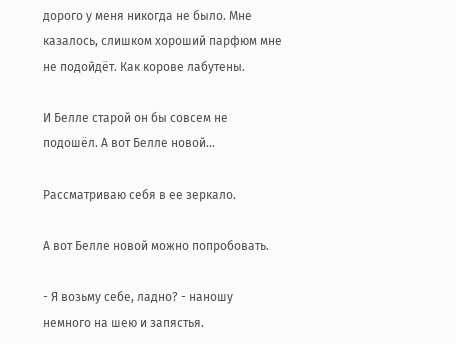дорого у меня никогда не было. Мне казалось, слишком хороший парфюм мне не подойдёт. Как корове лабутены.

И Белле старой он бы совсем не подошёл. А вот Белле новой...

Рассматриваю себя в ее зеркало.

А вот Белле новой можно попробовать.

- Я возьму себе, ладно? - наношу немного на шею и запястья.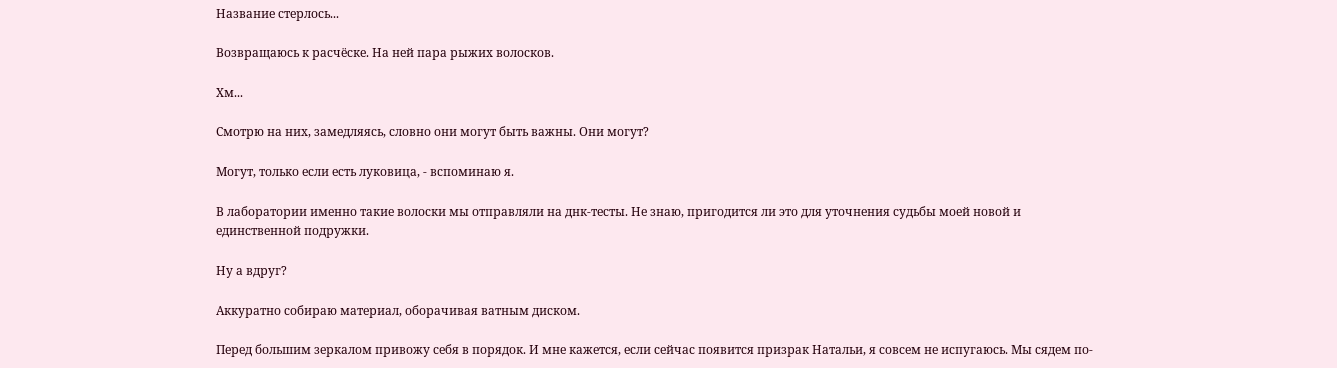Название стерлось...

Возвращаюсь к расчёске. На ней пара рыжих волосков.

Хм...

Смотрю на них, замедляясь, словно они могут быть важны. Они могут?

Могут, только если есть луковица, - вспоминаю я.

В лаборатории именно такие волоски мы отправляли на днк-тесты. Не знаю, пригодится ли это для уточнения судьбы моей новой и единственной подружки.

Ну а вдруг?

Аккуратно собираю материал, оборачивая ватным диском.

Перед большим зеркалом привожу себя в порядок. И мне кажется, если сейчас появится призрак Натальи, я совсем не испугаюсь. Мы сядем по-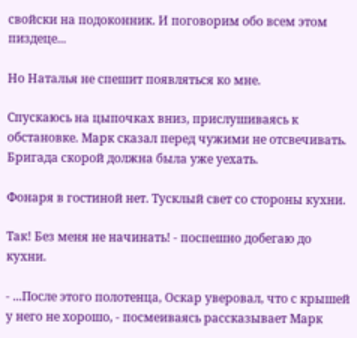свойски на подоконник. И поговорим обо всем этом пиздеце...

Но Наталья не спешит появляться ко мне.

Спускаюсь на цыпочках вниз, прислушиваясь к обстановке. Марк сказал перед чужими не отсвечивать. Бригада скорой должна была уже уехать.

Фонаря в гостиной нет. Тусклый свет со стороны кухни.

Так! Без меня не начинать! - поспешно добегаю до кухни.

- ...После этого полотенца, Оскар уверовал, что с крышей у него не хорошо, - посмеиваясь рассказывает Марк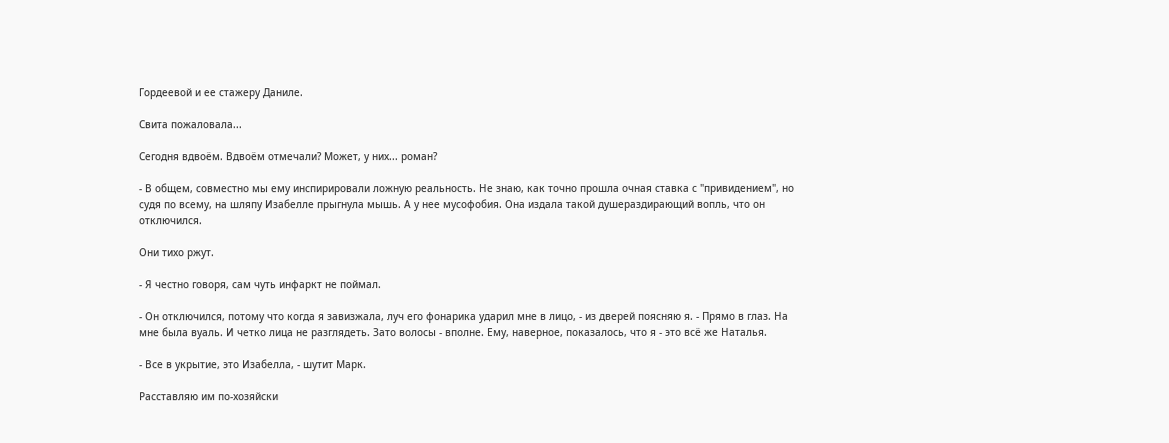Гордеевой и ее стажеру Даниле.

Свита пожаловала...

Сегодня вдвоём. Вдвоём отмечали? Может, у них... роман?

- В общем, совместно мы ему инспирировали ложную реальность. Не знаю, как точно прошла очная ставка с "привидением", но судя по всему, на шляпу Изабелле прыгнула мышь. А у нее мусофобия. Она издала такой душераздирающий вопль, что он отключился.

Они тихо ржут.

- Я честно говоря, сам чуть инфаркт не поймал.

- Он отключился, потому что когда я завизжала, луч его фонарика ударил мне в лицо, - из дверей поясняю я. - Прямо в глаз. На мне была вуаль. И четко лица не разглядеть. Зато волосы - вполне. Ему, наверное, показалось, что я - это всё же Наталья.

- Все в укрытие, это Изабелла, - шутит Марк.

Расставляю им по-хозяйски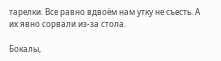тарелки. Все равно вдвоём нам утку не съесть. А их явно сорвали из-за стола.

Бокалы,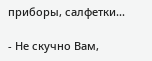приборы, салфетки...

- Не скучно Вам,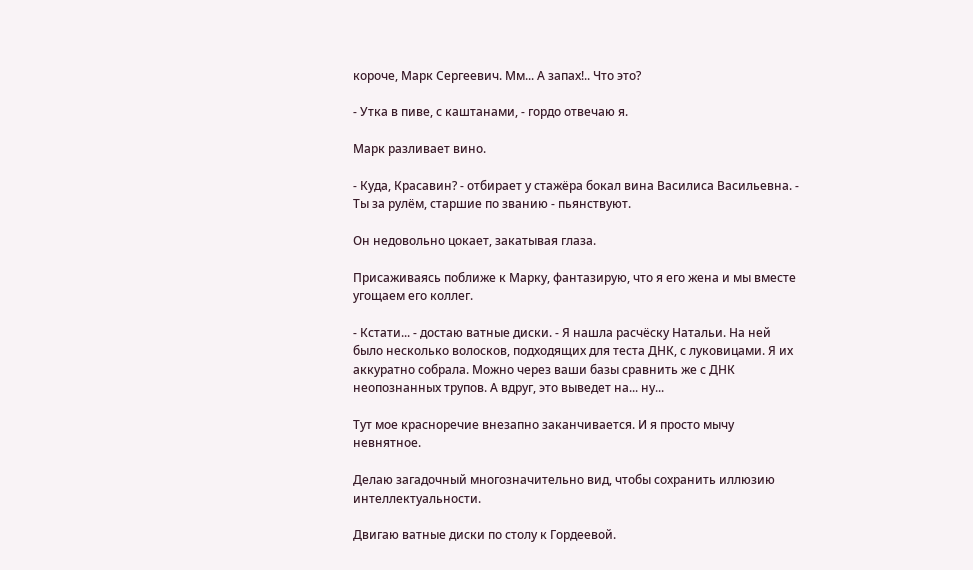короче, Марк Сергеевич. Мм... А запах!.. Что это?

- Утка в пиве, с каштанами, - гордо отвечаю я.

Марк разливает вино.

- Куда, Красавин? - отбирает у стажёра бокал вина Василиса Васильевна. - Ты за рулём, старшие по званию - пьянствуют.

Он недовольно цокает, закатывая глаза.

Присаживаясь поближе к Марку, фантазирую, что я его жена и мы вместе угощаем его коллег.

- Кстати... - достаю ватные диски. - Я нашла расчёску Натальи. На ней было несколько волосков, подходящих для теста ДНК, с луковицами. Я их аккуратно собрала. Можно через ваши базы сравнить же с ДНК неопознанных трупов. А вдруг, это выведет на... ну...

Тут мое красноречие внезапно заканчивается. И я просто мычу невнятное.

Делаю загадочный многозначительно вид, чтобы сохранить иллюзию интеллектуальности.

Двигаю ватные диски по столу к Гордеевой.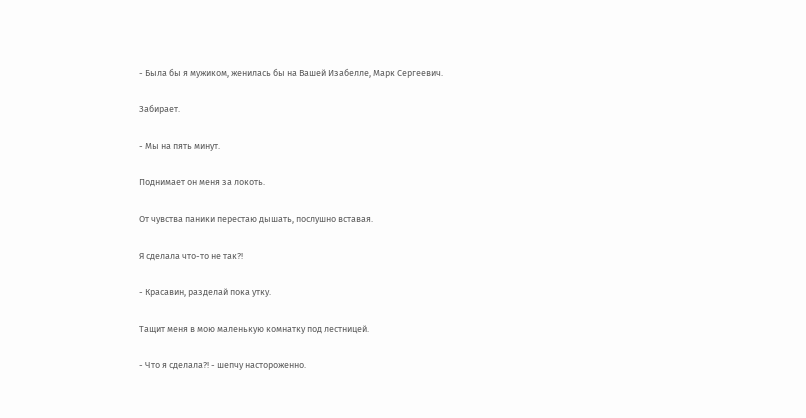- Была бы я мужиком, женилась бы на Вашей Изабелле, Марк Сергеевич.

Забирает.

- Мы на пять минут.

Поднимает он меня за локоть.

От чувства паники перестаю дышать, послушно вставая.

Я сделала что-то не так?!

- Красавин, разделай пока утку.

Тащит меня в мою маленькую комнатку под лестницей.

- Что я сделала?! - шепчу настороженно.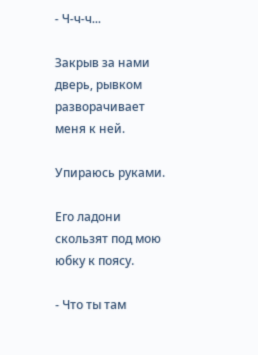- Ч-ч-ч...

Закрыв за нами дверь, рывком разворачивает меня к ней.

Упираюсь руками.

Его ладони скользят под мою юбку к поясу.

- Что ты там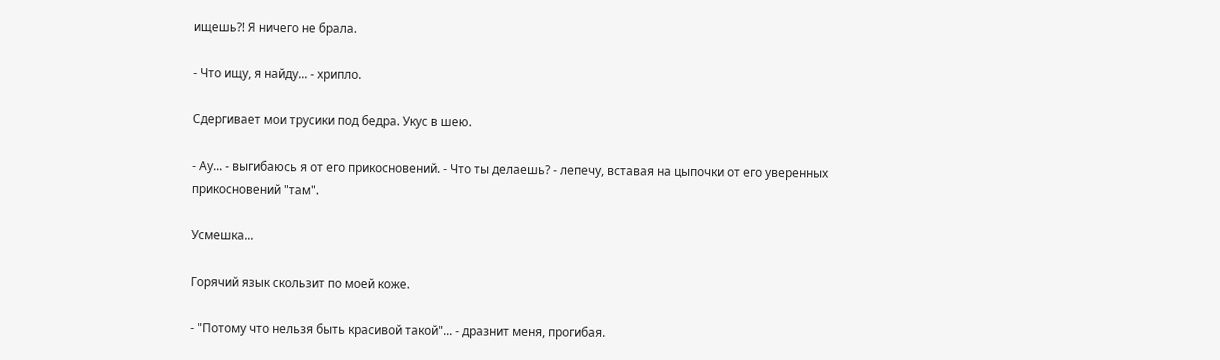ищешь?! Я ничего не брала.

- Что ищу, я найду... - хрипло.

Сдергивает мои трусики под бедра. Укус в шею.

- Ау... - выгибаюсь я от его прикосновений. - Что ты делаешь? - лепечу, вставая на цыпочки от его уверенных прикосновений "там".

Усмешка...

Горячий язык скользит по моей коже.

- "Потому что нельзя быть красивой такой"... - дразнит меня, прогибая.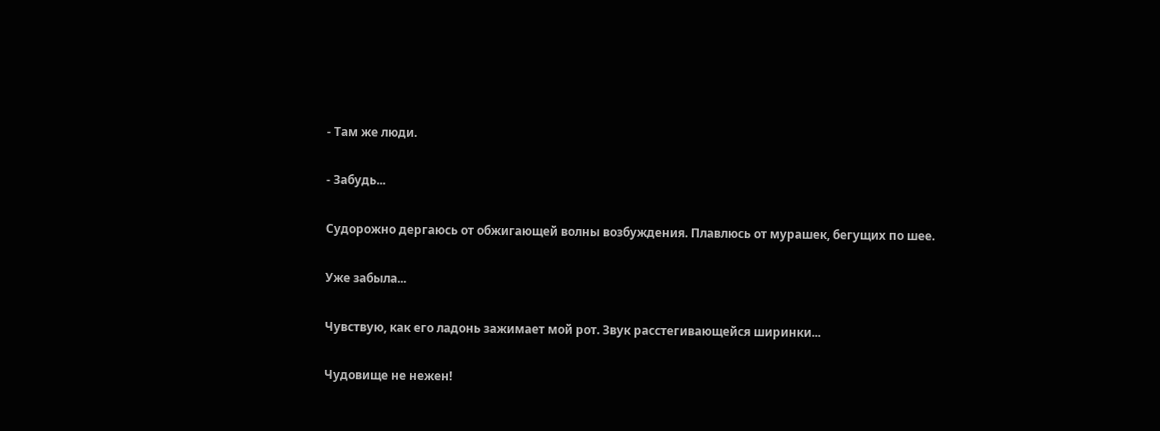- Там же люди.

- Забудь...

Судорожно дергаюсь от обжигающей волны возбуждения. Плавлюсь от мурашек, бегущих по шее.

Уже забыла...

Чувствую, как его ладонь зажимает мой рот. Звук расстегивающейся ширинки...

Чудовище не нежен!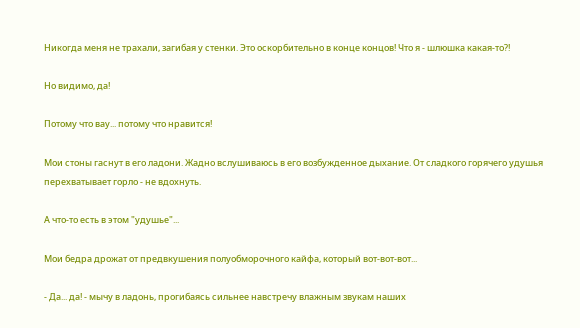Никогда меня не трахали, загибая у стенки. Это оскорбительно в конце концов! Что я - шлюшка какая-то?!

Но видимо, да!

Потому что вау... потому что нравится!

Мои стоны гаснут в его ладони. Жадно вслушиваюсь в его возбужденное дыхание. От сладкого горячего удушья перехватывает горло - не вдохнуть.

А что-то есть в этом "удушье"...

Мои бедра дрожат от предвкушения полуобморочного кайфа, который вот-вот-вот...

- Да... да! - мычу в ладонь, прогибаясь сильнее навстречу влажным звукам наших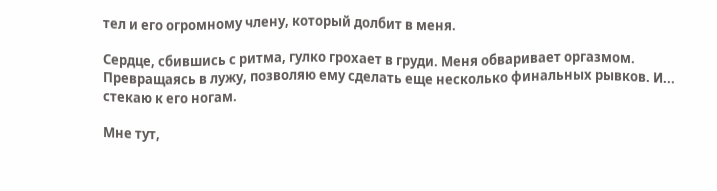тел и его огромному члену, который долбит в меня.

Сердце, сбившись с ритма, гулко грохает в груди. Меня обваривает оргазмом. Превращаясь в лужу, позволяю ему сделать еще несколько финальных рывков. И... стекаю к его ногам.

Мне тут,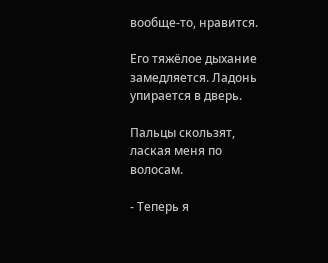вообще-то, нравится.

Его тяжёлое дыхание замедляется. Ладонь упирается в дверь.

Пальцы скользят, лаская меня по волосам.

- Теперь я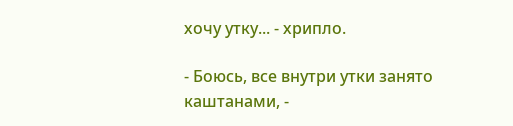хочу утку... - хрипло.

- Боюсь, все внутри утки занято каштанами, -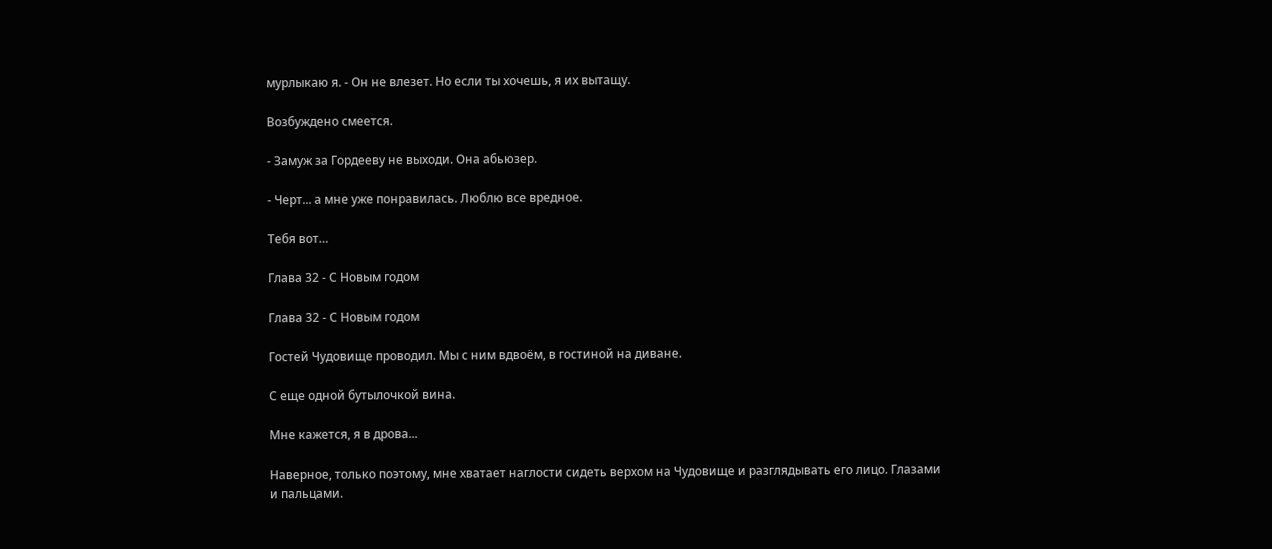мурлыкаю я. - Он не влезет. Но если ты хочешь, я их вытащу.

Возбуждено смеется.

- Замуж за Гордееву не выходи. Она абьюзер.

- Черт... а мне уже понравилась. Люблю все вредное.

Тебя вот…

Глава 32 - С Новым годом

Глава 32 - С Новым годом

Гостей Чудовище проводил. Мы с ним вдвоём, в гостиной на диване.

С еще одной бутылочкой вина.

Мне кажется, я в дрова...

Наверное, только поэтому, мне хватает наглости сидеть верхом на Чудовище и разглядывать его лицо. Глазами и пальцами.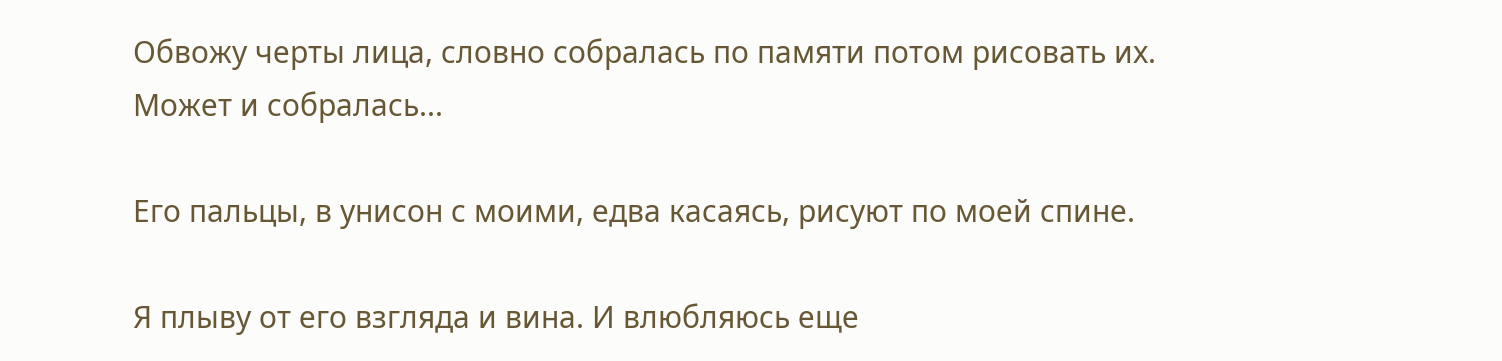Обвожу черты лица, словно собралась по памяти потом рисовать их. Может и собралась...

Его пальцы, в унисон с моими, едва касаясь, рисуют по моей спине.

Я плыву от его взгляда и вина. И влюбляюсь еще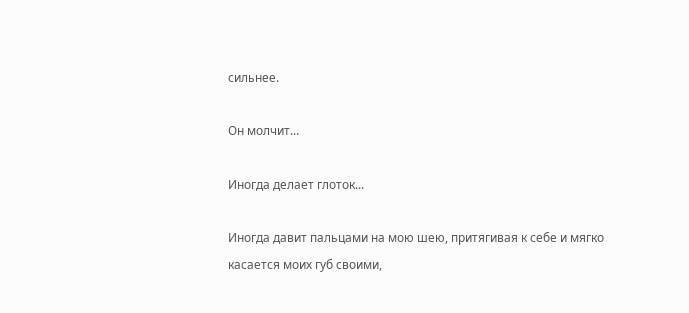сильнее.

Он молчит...

Иногда делает глоток...

Иногда давит пальцами на мою шею, притягивая к себе и мягко касается моих губ своими,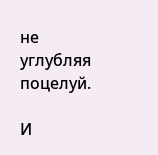не углубляя поцелуй.

И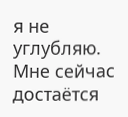я не углубляю. Мне сейчас достаётся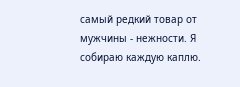самый редкий товар от мужчины - нежности. Я собираю каждую каплю.